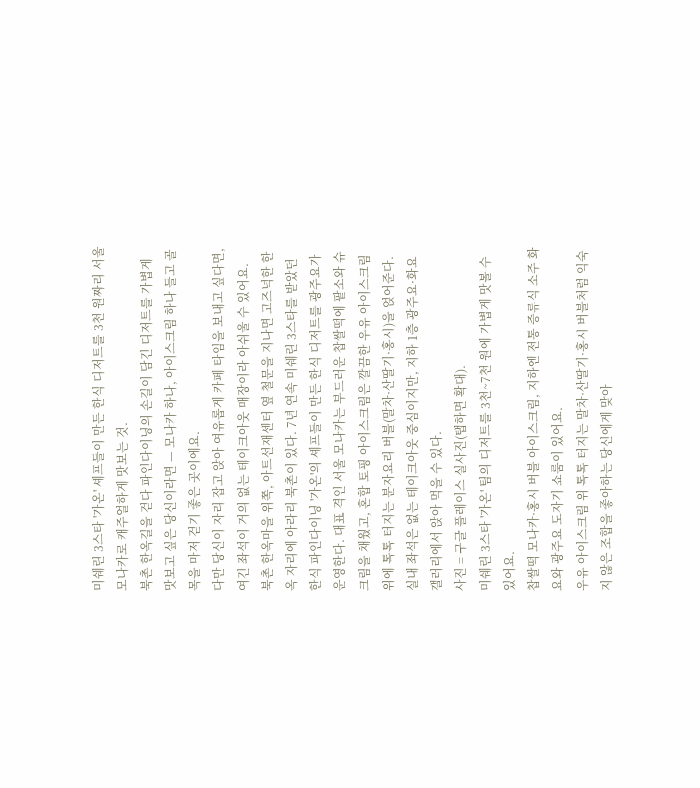미쉐린 3스타 '가온' 셰프들이 만든 한식 디저트를 3천 원짜리 서울 모나카로 캐주얼하게 맛보는 것.
북촌 한옥길을 걷다 파인다이닝의 손길이 담긴 디저트를 가볍게 맛보고 싶은 당신이라면 — 모나카 하나, 아이스크림 하나 들고 골목을 마저 걷기 좋은 곳이에요.
다만 당신이 자리 잡고 앉아 여유롭게 카페 타임을 보내고 싶다면, 여긴 좌석이 거의 없는 테이크아웃 매장이라 아쉬울 수 있어요.
북촌 한옥마을 위쪽, 아트선재센터 옆 철문을 지나면 고즈넉한 한옥 자리에 아라리 북촌이 있다. 7년 연속 미쉐린 3스타를 받았던 한식 파인다이닝 '가온'의 셰프들이 만든 한식 디저트를 광주요가 운영한다. 대표 격인 서울 모나카는 부드러운 찹쌀떡에 팥소와 슈크림을 채웠고, 혼합 토핑 아이스크림은 깔끔한 우유 아이스크림 위에 톡톡 터지는 분자요리 버블(말차·산딸기·홍시)을 얹어준다. 실내 좌석은 없는 테이크아웃 중심이지만, 지하 1층 광주요·화요 갤러리에서 앉아 먹을 수 있다.
사진 = 구글 플레이스 실사진(탭하면 확대).
미쉐린 3스타 '가온' 팀의 디저트를 3천~7천 원에 가볍게 맛볼 수 있어요.
찹쌀떡 모나카·홍시 버블 아이스크림, 지하엔 전통 증류식 소주 화요와 광주요 도자기 쇼룸이 있어요.
우유 아이스크림 위 톡톡 터지는 말차·산딸기·홍시 버블처럼 익숙지 않은 조합을 좋아하는 당신에게 맞아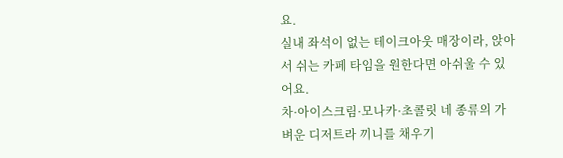요.
실내 좌석이 없는 테이크아웃 매장이라, 앉아서 쉬는 카페 타임을 원한다면 아쉬울 수 있어요.
차·아이스크림·모나카·초콜릿 네 종류의 가벼운 디저트라 끼니를 채우기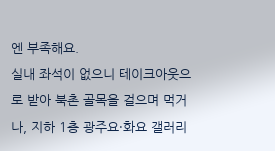엔 부족해요.
실내 좌석이 없으니 테이크아웃으로 받아 북촌 골목을 걸으며 먹거나, 지하 1층 광주요·화요 갤러리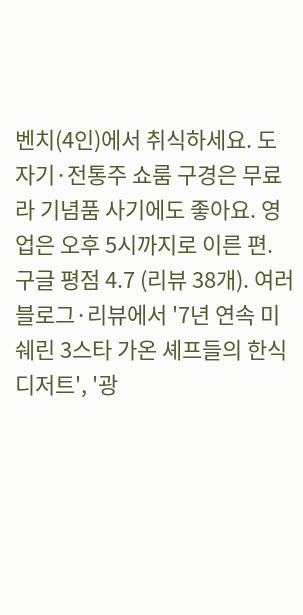벤치(4인)에서 취식하세요. 도자기·전통주 쇼룸 구경은 무료라 기념품 사기에도 좋아요. 영업은 오후 5시까지로 이른 편.
구글 평점 4.7 (리뷰 38개). 여러 블로그·리뷰에서 '7년 연속 미쉐린 3스타 가온 셰프들의 한식 디저트', '광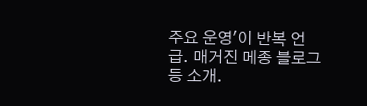주요 운영'이 반복 언급. 매거진 메종 블로그 등 소개.